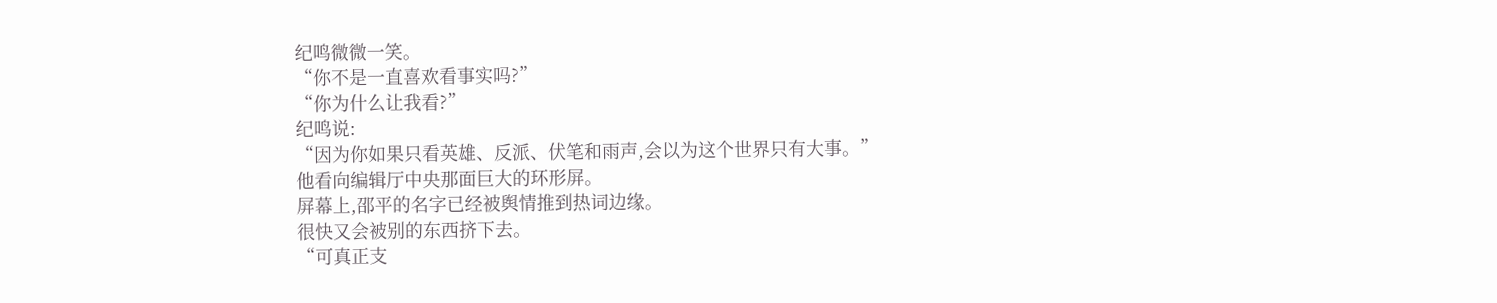纪鸣微微一笑。
“你不是一直喜欢看事实吗?”
“你为什么让我看?”
纪鸣说:
“因为你如果只看英雄、反派、伏笔和雨声,会以为这个世界只有大事。”
他看向编辑厅中央那面巨大的环形屏。
屏幕上,邵平的名字已经被舆情推到热词边缘。
很快又会被别的东西挤下去。
“可真正支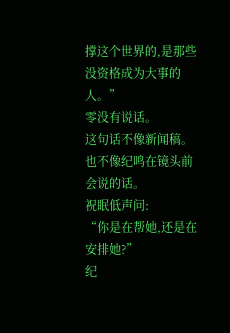撑这个世界的,是那些没资格成为大事的人。”
零没有说话。
这句话不像新闻稿。
也不像纪鸣在镜头前会说的话。
祝眠低声问:
“你是在帮她,还是在安排她?”
纪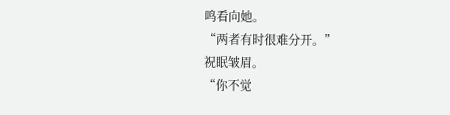鸣看向她。
“两者有时很难分开。”
祝眠皱眉。
“你不觉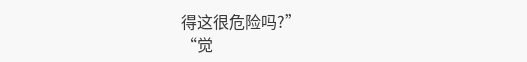得这很危险吗?”
“觉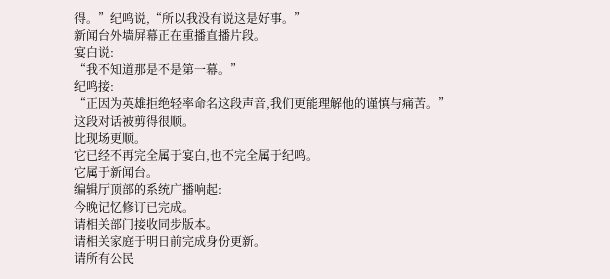得。”纪鸣说,“所以我没有说这是好事。”
新闻台外墙屏幕正在重播直播片段。
宴白说:
“我不知道那是不是第一幕。”
纪鸣接:
“正因为英雄拒绝轻率命名这段声音,我们更能理解他的谨慎与痛苦。”
这段对话被剪得很顺。
比现场更顺。
它已经不再完全属于宴白,也不完全属于纪鸣。
它属于新闻台。
编辑厅顶部的系统广播响起:
今晚记忆修订已完成。
请相关部门接收同步版本。
请相关家庭于明日前完成身份更新。
请所有公民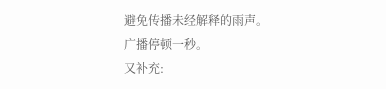避免传播未经解释的雨声。
广播停顿一秒。
又补充: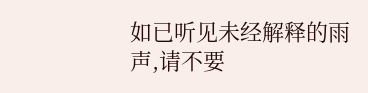如已听见未经解释的雨声,请不要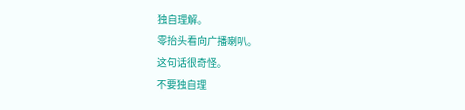独自理解。
零抬头看向广播喇叭。
这句话很奇怪。
不要独自理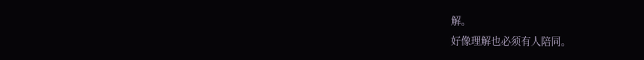解。
好像理解也必须有人陪同。